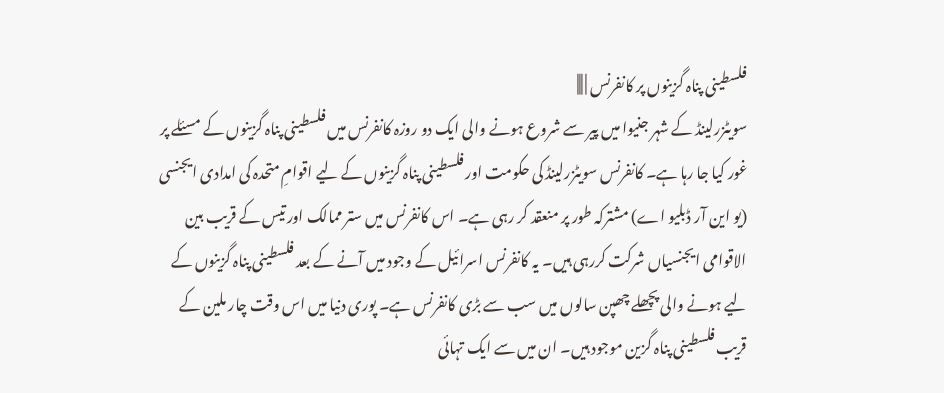فلسطینی پناہ گزینوں پر کانفرنس | |||
سویٹزرلینڈ کے شہر جنیوا میں پیر سے شروع ہونے والی ایک دو روزہ کانفرنس میں فلسطینی پناہ گزینوں کے مسئلے پر غور کیا جا رہا ہے۔ کانفرنس سویٹزرلینڈ کی حکومت اور فلسطینی پناہ گزینوں کے لیے اقوامِ متحدہ کی امدادی ایجنسی (یو این آر ڈبلیو اے) مشترکہ طور پر منعقد کر رہی ہے۔ اس کانفرنس میں ستر ممالک اور تیس کے قریب بین الاقوامی ایجنسیاں شرکت کررہی ہیں۔ یہ کانفرنس اسرائیل کے وجود میں آنے کے بعد فلسطینی پناہ گزینوں کے لیے ہونے والی پچھلے چھپن سالوں میں سب سے بڑی کانفرنس ہے۔ پوری دنیا میں اس وقت چار ملین کے قریب فلسطینی پناہ گزین موجود ہیں۔ ان میں سے ایک تہائی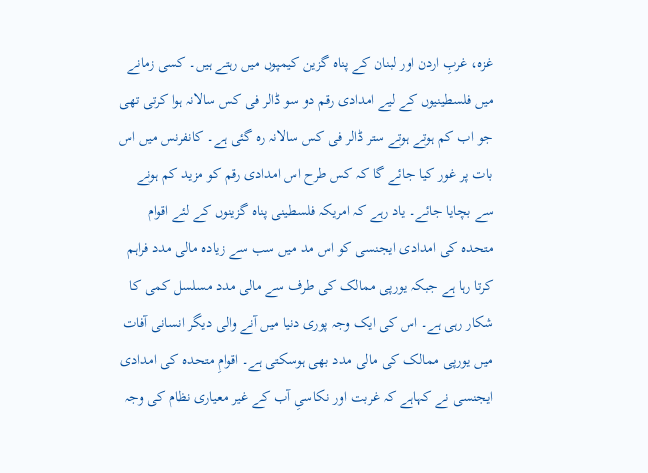غزہ، غربِ اردن اور لبنان کے پناہ گزین کیمپوں میں رہتے ہیں۔ کسی زمانے میں فلسطینیوں کے لیے امدادی رقم دو سو ڈالر فی کس سالانہ ہوا کرتی تھی جو اب کم ہوتے ہوتے ستر ڈالر فی کس سالانہ رہ گئی ہے۔ کانفرنس میں اس بات پر غور کیا جائے گا کہ کس طرح اس امدادی رقم کو مزید کم ہونے سے بچایا جائے۔ یاد رہے کہ امریکہ فلسطینی پناہ گزینوں کے لئے اقوام متحدہ کی امدادی ایجنسی کو اس مد میں سب سے زیادہ مالی مدد فراہم کرتا رہا ہے جبکہ یورپی ممالک کی طرف سے مالی مدد مسلسل کمی کا شکار رہی ہے۔ اس کی ایک وجہ پوری دنیا میں آنے والی دیگر انسانی آفات میں یورپی ممالک کی مالی مدد بھی ہوسکتی ہے۔ اقوامِ متحدہ کی امدادی ایجنسی نے کہاہے کہ غربت اور نکاسیِ آب کے غیر معیاری نظام کی وجہ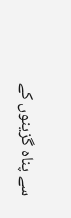سے پناہ گزینوں کے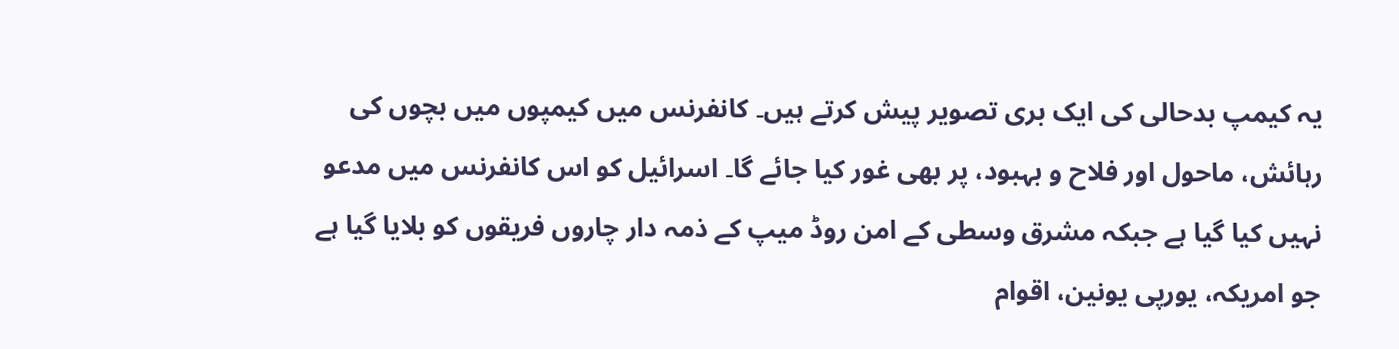یہ کیمپ بدحالی کی ایک بری تصویر پیش کرتے ہیں۔ کانفرنس میں کیمپوں میں بچوں کی رہائش، ماحول اور فلاح و بہبود، پر بھی غور کیا جائے گا۔ اسرائیل کو اس کانفرنس میں مدعو نہیں کیا گیا ہے جبکہ مشرق وسطی کے امن روڈ میپ کے ذمہ دار چاروں فریقوں کو بلایا گیا ہے جو امریکہ، یورپی یونین، اقوام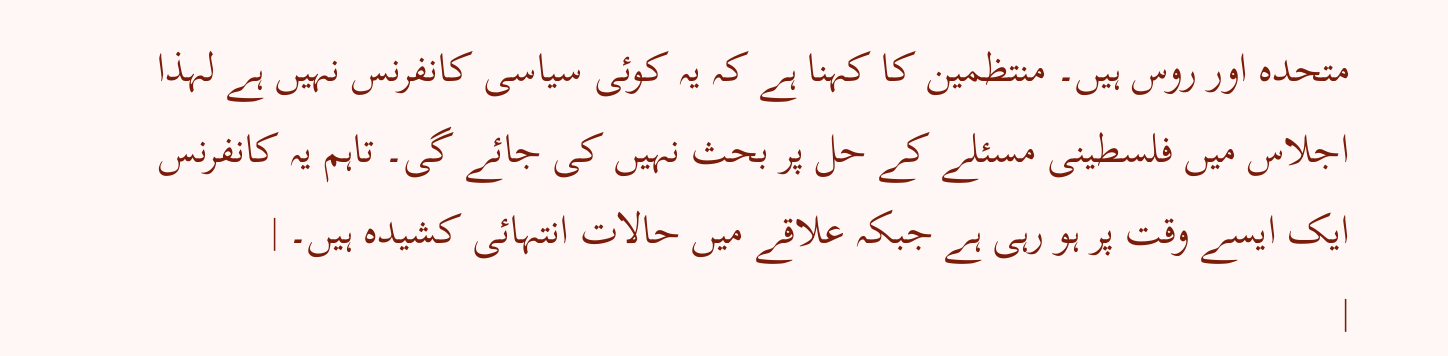متحدہ اور روس ہیں۔ منتظمین کا کہنا ہے کہ یہ کوئی سیاسی کانفرنس نہیں ہے لہذا اجلاس میں فلسطینی مسئلے کے حل پر بحث نہیں کی جائے گی۔ تاہم یہ کانفرنس ایک ایسے وقت پر ہو رہی ہے جبکہ علاقے میں حالات انتہائی کشیدہ ہیں۔ |
|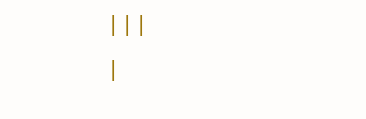|||
|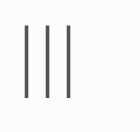|||